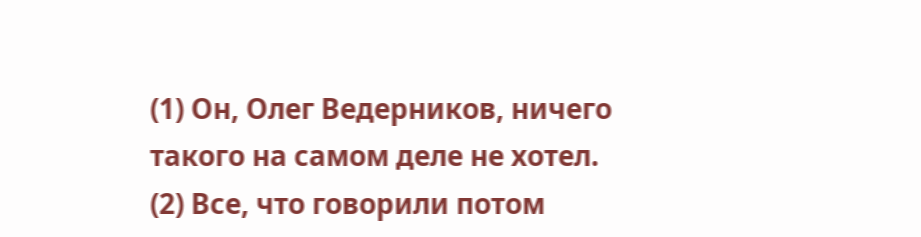(1) Он, Олег Ведерников, ничего такого на самом деле не хотел.
(2) Все, что говорили потом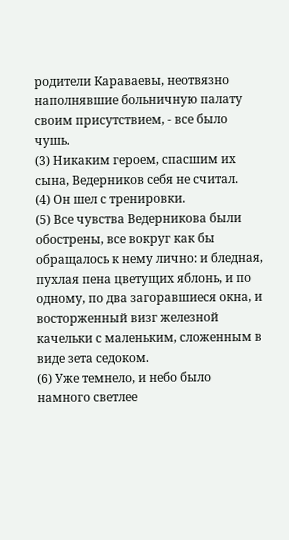родители Караваевы, неотвязно наполнявшие больничную палату своим присутствием, - все было чушь.
(3) Никаким героем, спасшим их сына, Ведерников себя не считал.
(4) Он шел с тренировки.
(5) Все чувства Ведерникова были обострены, все вокруг как бы обращалось к нему лично: и бледная, пухлая пена цветущих яблонь, и по одному, по два загоравшиеся окна, и восторженный визг железной качельки с маленьким, сложенным в виде зета седоком.
(6) Уже темнело, и небо было намного светлее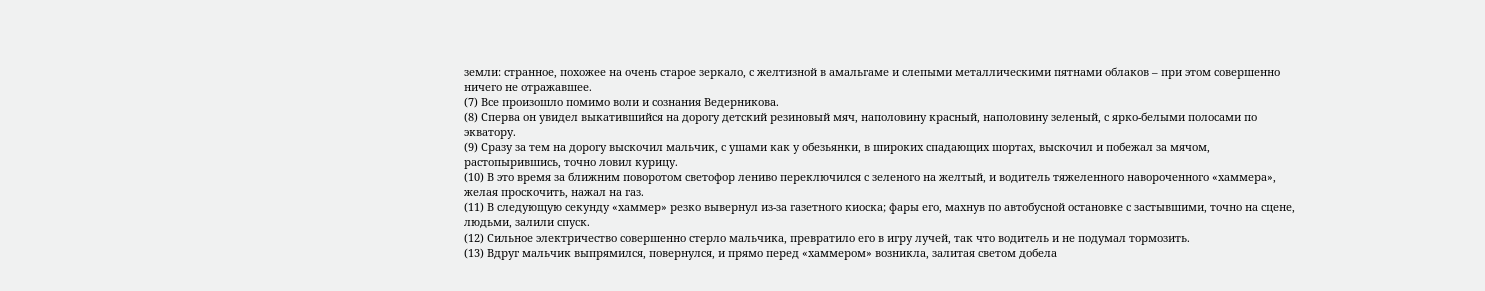земли: странное, похожее на очень старое зеркало, с желтизной в амальгаме и слепыми металлическими пятнами облаков – при этом совершенно ничего не отражавшее.
(7) Все произошло помимо воли и сознания Ведерникова.
(8) Сперва он увидел выкатившийся на дорогу детский резиновый мяч, наполовину красный, наполовину зеленый, с ярко-белыми полосами по экватору.
(9) Сразу за тем на дорогу выскочил мальчик, с ушами как у обезьянки, в широких спадающих шортах, выскочил и побежал за мячом, растопырившись, точно ловил курицу.
(10) В это время за ближним поворотом светофор лениво переключился с зеленого на желтый, и водитель тяжеленного навороченного «хаммера», желая проскочить, нажал на газ.
(11) В следующую секунду «хаммер» резко вывернул из-за газетного киоска; фары его, махнув по автобусной остановке с застывшими, точно на сцене, людьми, залили спуск.
(12) Сильное электричество совершенно стерло мальчика, превратило его в игру лучей, так что водитель и не подумал тормозить.
(13) Вдруг мальчик выпрямился, повернулся, и прямо перед «хаммером» возникла, залитая светом добела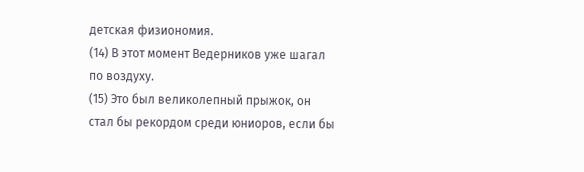детская физиономия.
(14) В этот момент Ведерников уже шагал по воздуху.
(15) Это был великолепный прыжок, он стал бы рекордом среди юниоров, если бы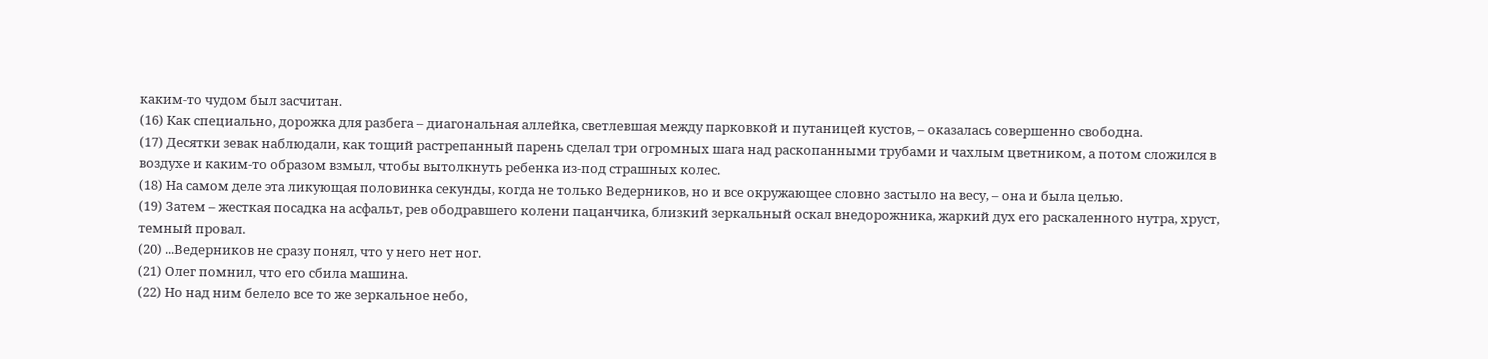каким-то чудом был засчитан.
(16) Как специально, дорожка для разбега – диагональная аллейка, светлевшая между парковкой и путаницей кустов, – оказалась совершенно свободна.
(17) Десятки зевак наблюдали, как тощий растрепанный парень сделал три огромных шага над раскопанными трубами и чахлым цветником, а потом сложился в воздухе и каким-то образом взмыл, чтобы вытолкнуть ребенка из-под страшных колес.
(18) На самом деле эта ликующая половинка секунды, когда не только Ведерников, но и все окружающее словно застыло на весу, – она и была целью.
(19) Затем – жесткая посадка на асфальт, рев ободравшего колени пацанчика, близкий зеркальный оскал внедорожника, жаркий дух его раскаленного нутра, хруст, темный провал.
(20) ...Ведерников не сразу понял, что у него нет ног.
(21) Олег помнил, что его сбила машина.
(22) Но над ним белело все то же зеркальное небо,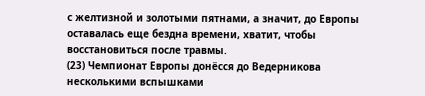с желтизной и золотыми пятнами, а значит, до Европы оставалась еще бездна времени, хватит, чтобы восстановиться после травмы.
(23) Чемпионат Европы донёсся до Ведерникова несколькими вспышками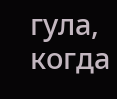гула, когда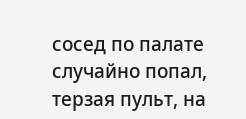сосед по палате случайно попал, терзая пульт, на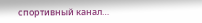спортивный канал…